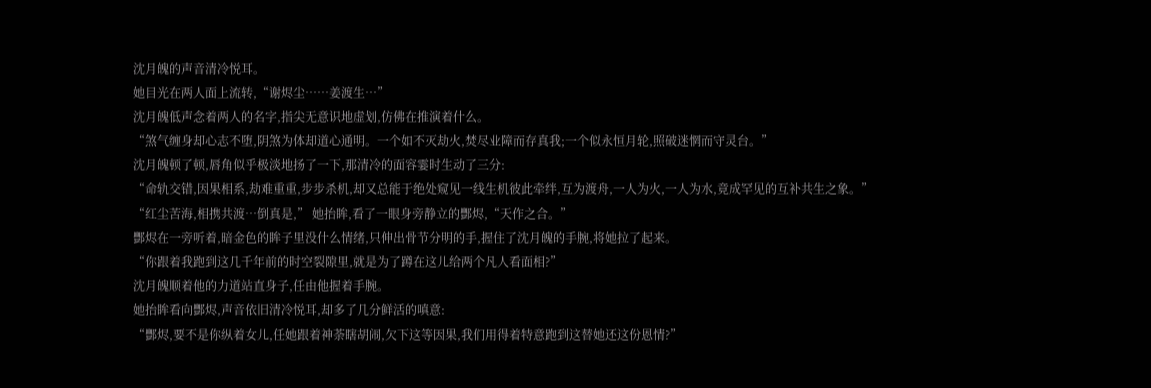沈月魄的声音清冷悦耳。
她目光在两人面上流转,“谢烬尘……姜渡生…”
沈月魄低声念着两人的名字,指尖无意识地虚划,仿佛在推演着什么。
“煞气缠身却心志不堕,阴煞为体却道心通明。一个如不灭劫火,焚尽业障而存真我;一个似永恒月轮,照破迷惘而守灵台。”
沈月魄顿了顿,唇角似乎极淡地扬了一下,那清冷的面容霎时生动了三分:
“命轨交错,因果相系,劫难重重,步步杀机,却又总能于绝处窥见一线生机彼此牵绊,互为渡舟,一人为火,一人为水,竟成罕见的互补共生之象。”
“红尘苦海,相携共渡…倒真是,” 她抬眸,看了一眼身旁静立的酆烬,“天作之合。”
酆烬在一旁听着,暗金色的眸子里没什么情绪,只伸出骨节分明的手,握住了沈月魄的手腕,将她拉了起来。
“你跟着我跑到这几千年前的时空裂隙里,就是为了蹲在这儿给两个凡人看面相?”
沈月魄顺着他的力道站直身子,任由他握着手腕。
她抬眸看向酆烬,声音依旧清冷悦耳,却多了几分鲜活的嗔意:
“酆烬,要不是你纵着女儿,任她跟着神荼瞎胡闹,欠下这等因果,我们用得着特意跑到这替她还这份恩情?”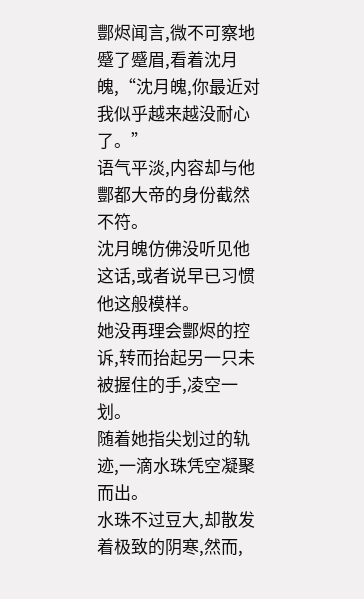酆烬闻言,微不可察地蹙了蹙眉,看着沈月魄,“沈月魄,你最近对我似乎越来越没耐心了。”
语气平淡,内容却与他酆都大帝的身份截然不符。
沈月魄仿佛没听见他这话,或者说早已习惯他这般模样。
她没再理会酆烬的控诉,转而抬起另一只未被握住的手,凌空一划。
随着她指尖划过的轨迹,一滴水珠凭空凝聚而出。
水珠不过豆大,却散发着极致的阴寒,然而,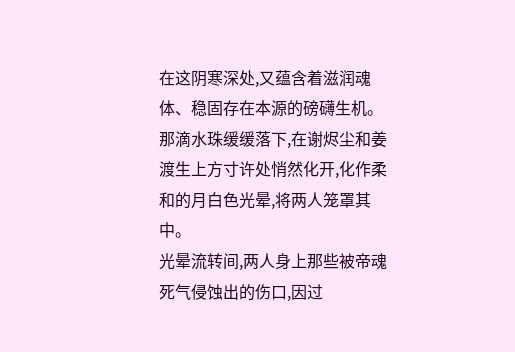在这阴寒深处,又蕴含着滋润魂体、稳固存在本源的磅礴生机。
那滴水珠缓缓落下,在谢烬尘和姜渡生上方寸许处悄然化开,化作柔和的月白色光晕,将两人笼罩其中。
光晕流转间,两人身上那些被帝魂死气侵蚀出的伤口,因过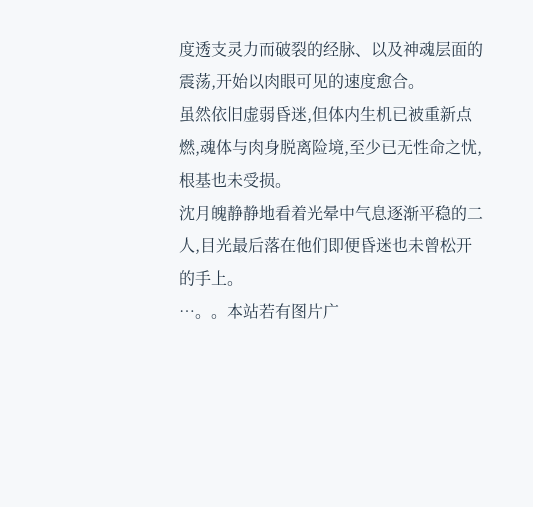度透支灵力而破裂的经脉、以及神魂层面的震荡,开始以肉眼可见的速度愈合。
虽然依旧虚弱昏迷,但体内生机已被重新点燃,魂体与肉身脱离险境,至少已无性命之忧,根基也未受损。
沈月魄静静地看着光晕中气息逐渐平稳的二人,目光最后落在他们即便昏迷也未曾松开的手上。
…。。本站若有图片广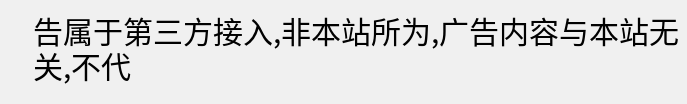告属于第三方接入,非本站所为,广告内容与本站无关,不代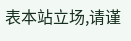表本站立场,请谨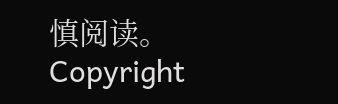慎阅读。
Copyright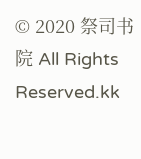© 2020 祭司书院 All Rights Reserved.kk